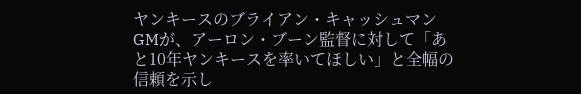ヤンキースのブライアン・キャッシュマンGMが、アーロン・ブーン監督に対して「あと10年ヤンキースを率いてほしい」と全幅の信頼を示し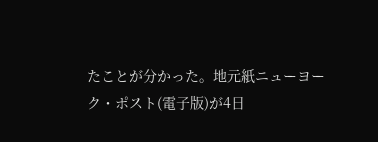たことが分かった。地元紙ニューヨーク・ポスト(電子版)が4日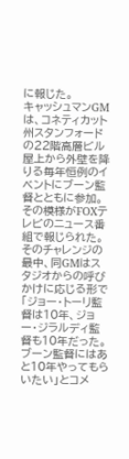に報じた。
キャッシュマンGMは、コネティカット州スタンフォードの22階高層ビル屋上から外壁を降りる毎年恒例のイベントにブーン監督とともに参加。その模様がFOXテレビのニュース番組で報じられた。
そのチャレンジの最中、同GMはスタジオからの呼びかけに応じる形で「ジョー・トーリ監督は10年、ジョー・ジラルディ監督も10年だった。ブーン監督にはあと10年やってもらいたい」とコメ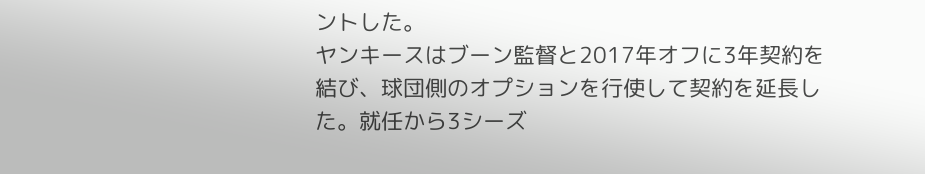ントした。
ヤンキースはブーン監督と2017年オフに3年契約を結び、球団側のオプションを行使して契約を延長した。就任から3シーズ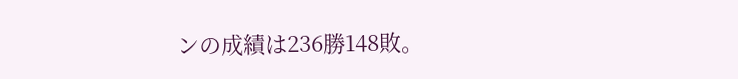ンの成績は236勝148敗。